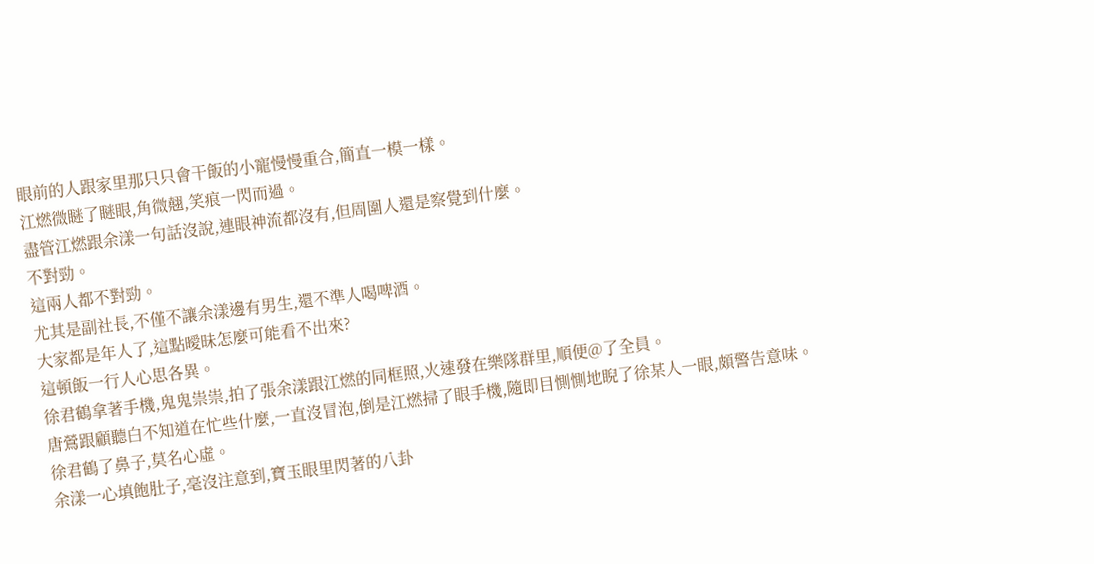眼前的人跟家里那只只會干飯的小寵慢慢重合,簡直一模一樣。
江燃微瞇了瞇眼,角微翹,笑痕一閃而過。
盡管江燃跟余漾一句話沒說,連眼神流都沒有,但周圍人還是察覺到什麼。
不對勁。
這兩人都不對勁。
尤其是副社長,不僅不讓余漾邊有男生,還不準人喝啤酒。
大家都是年人了,這點曖昧怎麼可能看不出來?
這頓飯一行人心思各異。
徐君鶴拿著手機,鬼鬼祟祟,拍了張余漾跟江燃的同框照,火速發在樂隊群里,順便@了全員。
唐鶯跟顧聽白不知道在忙些什麼,一直沒冒泡,倒是江燃掃了眼手機,隨即目惻惻地睨了徐某人一眼,頗警告意味。
徐君鶴了鼻子,莫名心虛。
余漾一心填飽肚子,毫沒注意到,寶玉眼里閃著的八卦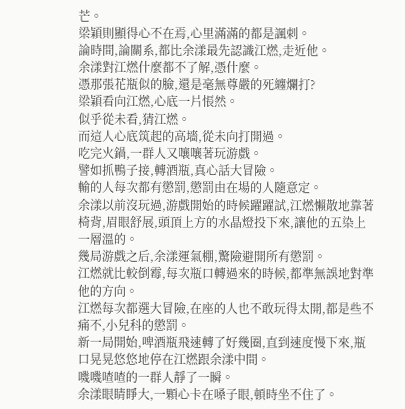芒。
梁穎則顯得心不在焉,心里滿滿的都是諷刺。
論時間,論關系,都比余漾最先認識江燃,走近他。
余漾對江燃什麼都不了解,憑什麼。
憑那張花瓶似的臉,還是毫無尊嚴的死纏爛打?
梁穎看向江燃,心底一片悵然。
似乎從未看,猜江燃。
而這人心底筑起的高墻,從未向打開過。
吃完火鍋,一群人又嚷嚷著玩游戲。
譬如抓鴨子接,轉酒瓶,真心話大冒險。
輸的人每次都有懲罰,懲罰由在場的人隨意定。
余漾以前沒玩過,游戲開始的時候躍躍試,江燃懶散地靠著椅背,眉眼舒展,頭頂上方的水晶燈投下來,讓他的五染上一層溫的。
幾局游戲之后,余漾運氣棚,驚險避開所有懲罰。
江燃就比較倒霉,每次瓶口轉過來的時候,都準無誤地對準他的方向。
江燃每次都選大冒險,在座的人也不敢玩得太開,都是些不痛不,小兒科的懲罰。
新一局開始,啤酒瓶飛速轉了好幾圈,直到速度慢下來,瓶口晃晃悠悠地停在江燃跟余漾中間。
嘰嘰喳喳的一群人靜了一瞬。
余漾眼睛睜大,一顆心卡在嗓子眼,頓時坐不住了。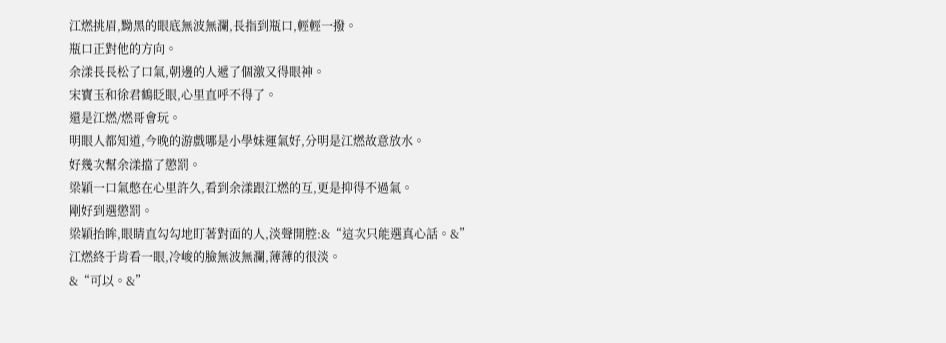江燃挑眉,黝黑的眼底無波無瀾,長指到瓶口,輕輕一撥。
瓶口正對他的方向。
余漾長長松了口氣,朝邊的人遞了個激又得眼神。
宋寶玉和徐君鶴眨眼,心里直呼不得了。
還是江燃/燃哥會玩。
明眼人都知道,今晚的游戲哪是小學妹運氣好,分明是江燃故意放水。
好幾次幫余漾擋了懲罰。
梁穎一口氣憋在心里許久,看到余漾跟江燃的互,更是抑得不過氣。
剛好到選懲罰。
梁穎抬眸,眼睛直勾勾地盯著對面的人,淡聲開腔:&“這次只能選真心話。&”
江燃終于肯看一眼,冷峻的臉無波無瀾,薄薄的很淡。
&“可以。&”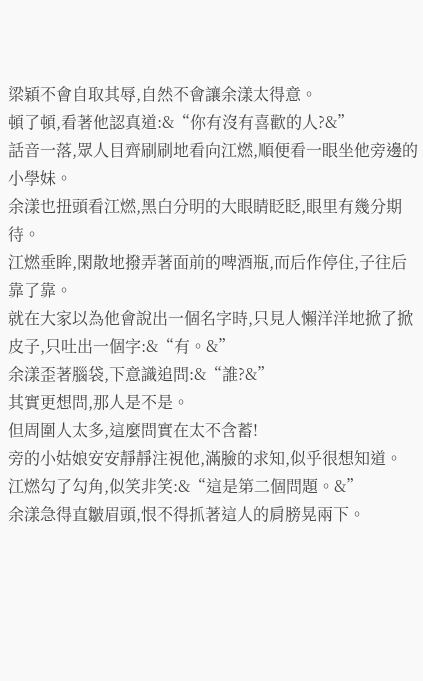梁穎不會自取其辱,自然不會讓余漾太得意。
頓了頓,看著他認真道:&“你有沒有喜歡的人?&”
話音一落,眾人目齊刷刷地看向江燃,順便看一眼坐他旁邊的小學妹。
余漾也扭頭看江燃,黑白分明的大眼睛眨眨,眼里有幾分期待。
江燃垂眸,閑散地撥弄著面前的啤酒瓶,而后作停住,子往后靠了靠。
就在大家以為他會說出一個名字時,只見人懶洋洋地掀了掀皮子,只吐出一個字:&“有。&”
余漾歪著腦袋,下意識追問:&“誰?&”
其實更想問,那人是不是。
但周圍人太多,這麼問實在太不含蓄!
旁的小姑娘安安靜靜注視他,滿臉的求知,似乎很想知道。
江燃勾了勾角,似笑非笑:&“這是第二個問題。&”
余漾急得直皺眉頭,恨不得抓著這人的肩膀晃兩下。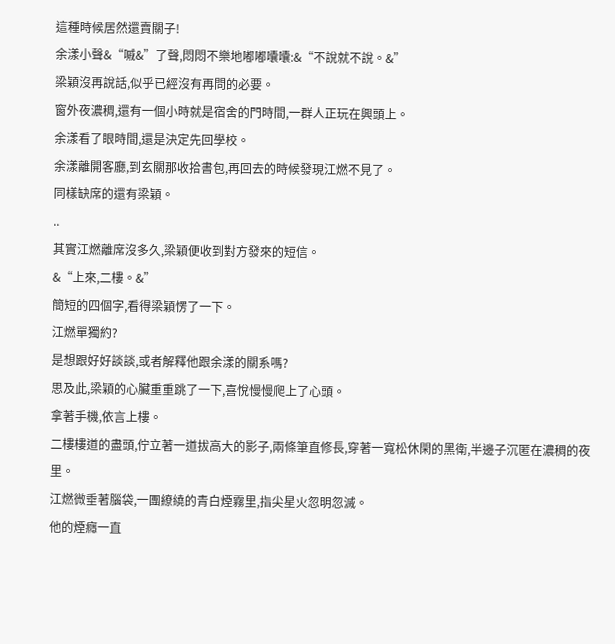這種時候居然還賣關子!
余漾小聲&“嘁&”了聲,悶悶不樂地嘟嘟囔囔:&“不說就不說。&”
梁穎沒再說話,似乎已經沒有再問的必要。
窗外夜濃稠,還有一個小時就是宿舍的門時間,一群人正玩在興頭上。
余漾看了眼時間,還是決定先回學校。
余漾離開客廳,到玄關那收拾書包,再回去的時候發現江燃不見了。
同樣缺席的還有梁穎。
..
其實江燃離席沒多久,梁穎便收到對方發來的短信。
&“上來,二樓。&”
簡短的四個字,看得梁穎愣了一下。
江燃單獨約?
是想跟好好談談,或者解釋他跟余漾的關系嗎?
思及此,梁穎的心臟重重跳了一下,喜悅慢慢爬上了心頭。
拿著手機,依言上樓。
二樓樓道的盡頭,佇立著一道拔高大的影子,兩條筆直修長,穿著一寬松休閑的黑衛,半邊子沉匿在濃稠的夜里。
江燃微垂著腦袋,一團繚繞的青白煙霧里,指尖星火忽明忽滅。
他的煙癮一直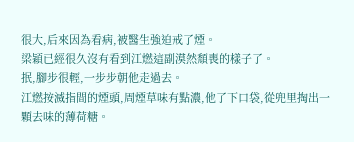很大,后來因為看病,被醫生強迫戒了煙。
梁穎已經很久沒有看到江燃這副漠然頹喪的樣子了。
抿,腳步很輕,一步步朝他走過去。
江燃按滅指間的煙頭,周煙草味有點濃,他了下口袋,從兜里掏出一顆去味的薄荷糖。